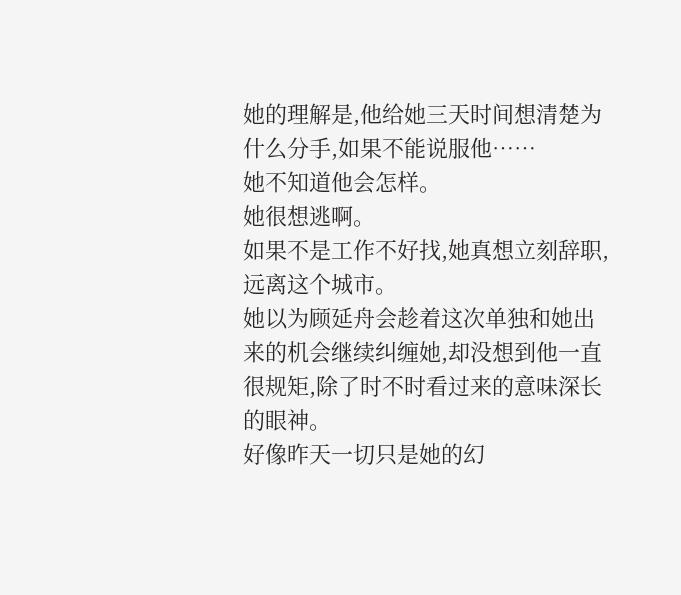她的理解是,他给她三天时间想清楚为什么分手,如果不能说服他……
她不知道他会怎样。
她很想逃啊。
如果不是工作不好找,她真想立刻辞职,远离这个城市。
她以为顾延舟会趁着这次单独和她出来的机会继续纠缠她,却没想到他一直很规矩,除了时不时看过来的意味深长的眼神。
好像昨天一切只是她的幻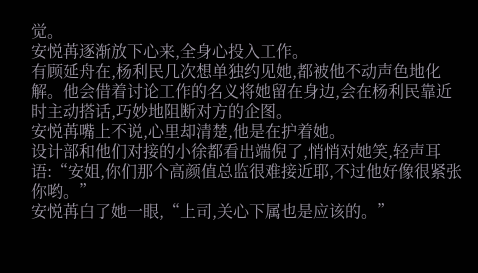觉。
安悦苒逐渐放下心来,全身心投入工作。
有顾延舟在,杨利民几次想单独约见她,都被他不动声色地化解。他会借着讨论工作的名义将她留在身边,会在杨利民靠近时主动搭话,巧妙地阻断对方的企图。
安悦苒嘴上不说,心里却清楚,他是在护着她。
设计部和他们对接的小徐都看出端倪了,悄悄对她笑,轻声耳语:“安姐,你们那个高颜值总监很难接近耶,不过他好像很紧张你哟。”
安悦苒白了她一眼,“上司,关心下属也是应该的。”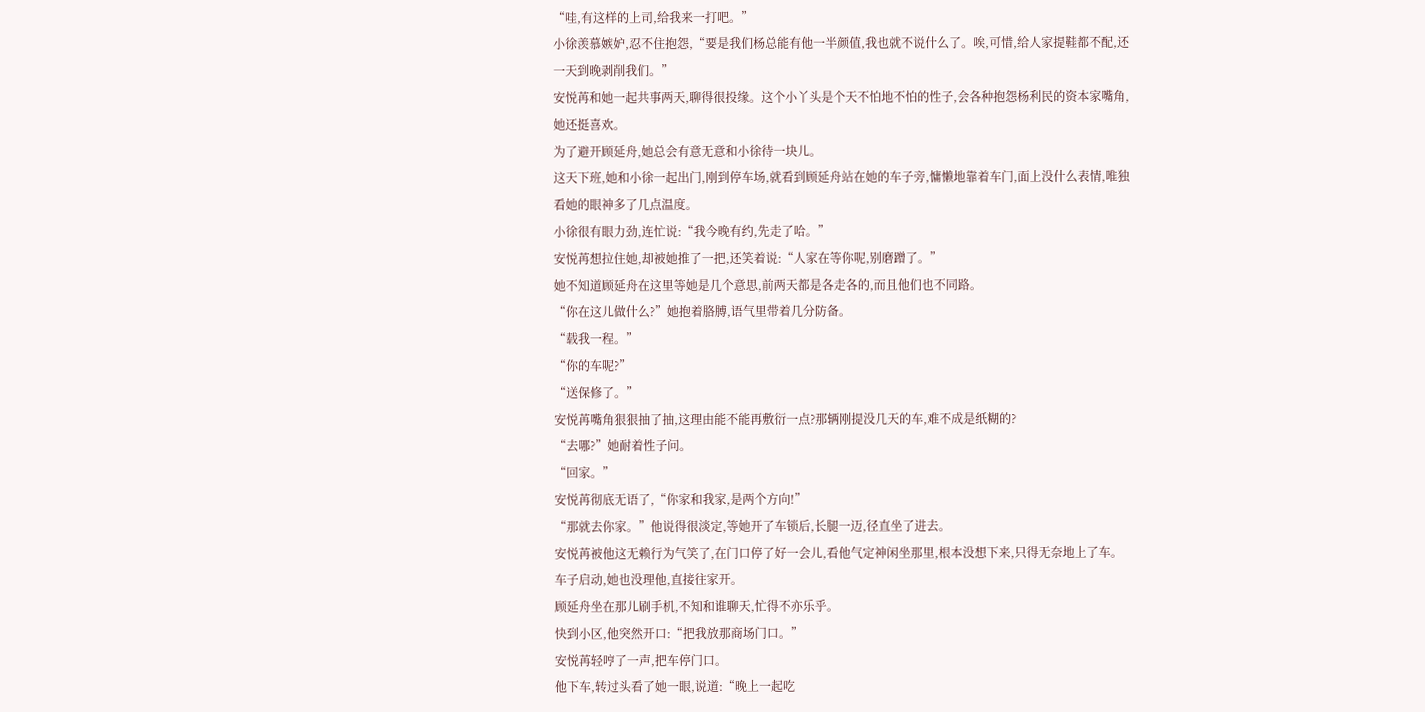“哇,有这样的上司,给我来一打吧。”
小徐羡慕嫉妒,忍不住抱怨,“要是我们杨总能有他一半颜值,我也就不说什么了。唉,可惜,给人家提鞋都不配,还一天到晚剥削我们。”
安悦苒和她一起共事两天,聊得很投缘。这个小丫头是个天不怕地不怕的性子,会各种抱怨杨利民的资本家嘴角,她还挺喜欢。
为了避开顾延舟,她总会有意无意和小徐待一块儿。
这天下班,她和小徐一起出门,刚到停车场,就看到顾延舟站在她的车子旁,慵懒地靠着车门,面上没什么表情,唯独看她的眼神多了几点温度。
小徐很有眼力劲,连忙说:“我今晚有约,先走了哈。”
安悦苒想拉住她,却被她推了一把,还笑着说:“人家在等你呢,别磨蹭了。”
她不知道顾延舟在这里等她是几个意思,前两天都是各走各的,而且他们也不同路。
“你在这儿做什么?”她抱着胳膊,语气里带着几分防备。
“载我一程。”
“你的车呢?”
“送保修了。”
安悦苒嘴角狠狠抽了抽,这理由能不能再敷衍一点?那辆刚提没几天的车,难不成是纸糊的?
“去哪?”她耐着性子问。
“回家。”
安悦苒彻底无语了,“你家和我家,是两个方向!”
“那就去你家。”他说得很淡定,等她开了车锁后,长腿一迈,径直坐了进去。
安悦苒被他这无赖行为气笑了,在门口停了好一会儿,看他气定神闲坐那里,根本没想下来,只得无奈地上了车。
车子启动,她也没理他,直接往家开。
顾延舟坐在那儿刷手机,不知和谁聊天,忙得不亦乐乎。
快到小区,他突然开口:“把我放那商场门口。”
安悦苒轻哼了一声,把车停门口。
他下车,转过头看了她一眼,说道:“晚上一起吃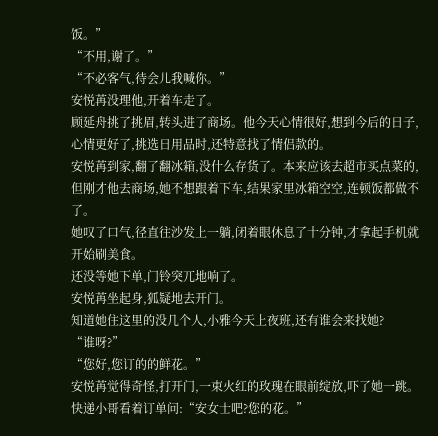饭。”
“不用,谢了。”
“不必客气,待会儿我喊你。”
安悦苒没理他,开着车走了。
顾延舟挑了挑眉,转头进了商场。他今天心情很好,想到今后的日子,心情更好了,挑选日用品时,还特意找了情侣款的。
安悦苒到家,翻了翻冰箱,没什么存货了。本来应该去超市买点菜的,但刚才他去商场,她不想跟着下车,结果家里冰箱空空,连顿饭都做不了。
她叹了口气,径直往沙发上一躺,闭着眼休息了十分钟,才拿起手机就开始刷美食。
还没等她下单,门铃突兀地响了。
安悦苒坐起身,狐疑地去开门。
知道她住这里的没几个人,小雅今天上夜班,还有谁会来找她?
“谁呀?”
“您好,您订的的鲜花。”
安悦苒觉得奇怪,打开门,一束火红的玫瑰在眼前绽放,吓了她一跳。
快递小哥看着订单问:“安女士吧?您的花。”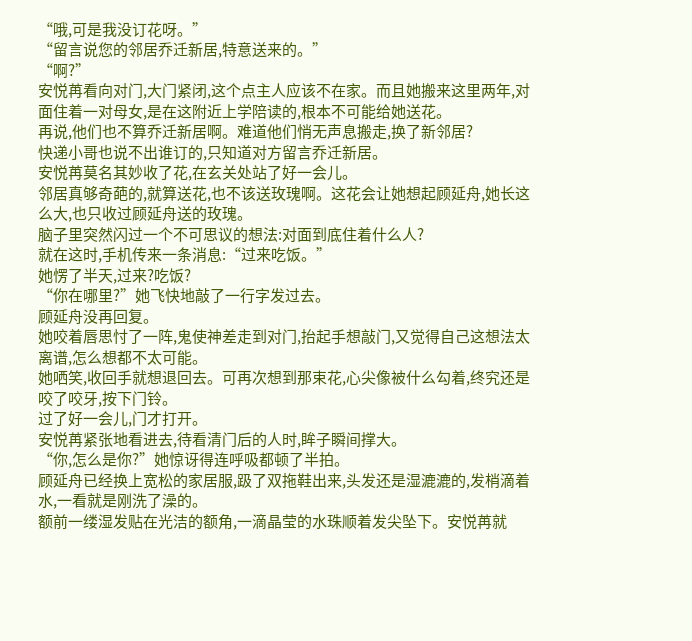“哦,可是我没订花呀。”
“留言说您的邻居乔迁新居,特意送来的。”
“啊?”
安悦苒看向对门,大门紧闭,这个点主人应该不在家。而且她搬来这里两年,对面住着一对母女,是在这附近上学陪读的,根本不可能给她送花。
再说,他们也不算乔迁新居啊。难道他们悄无声息搬走,换了新邻居?
快递小哥也说不出谁订的,只知道对方留言乔迁新居。
安悦苒莫名其妙收了花,在玄关处站了好一会儿。
邻居真够奇葩的,就算送花,也不该送玫瑰啊。这花会让她想起顾延舟,她长这么大,也只收过顾延舟送的玫瑰。
脑子里突然闪过一个不可思议的想法:对面到底住着什么人?
就在这时,手机传来一条消息:“过来吃饭。”
她愣了半天,过来?吃饭?
“你在哪里?”她飞快地敲了一行字发过去。
顾延舟没再回复。
她咬着唇思忖了一阵,鬼使神差走到对门,抬起手想敲门,又觉得自己这想法太离谱,怎么想都不太可能。
她哂笑,收回手就想退回去。可再次想到那束花,心尖像被什么勾着,终究还是咬了咬牙,按下门铃。
过了好一会儿,门才打开。
安悦苒紧张地看进去,待看清门后的人时,眸子瞬间撑大。
“你,怎么是你?”她惊讶得连呼吸都顿了半拍。
顾延舟已经换上宽松的家居服,趿了双拖鞋出来,头发还是湿漉漉的,发梢滴着水,一看就是刚洗了澡的。
额前一缕湿发贴在光洁的额角,一滴晶莹的水珠顺着发尖坠下。安悦苒就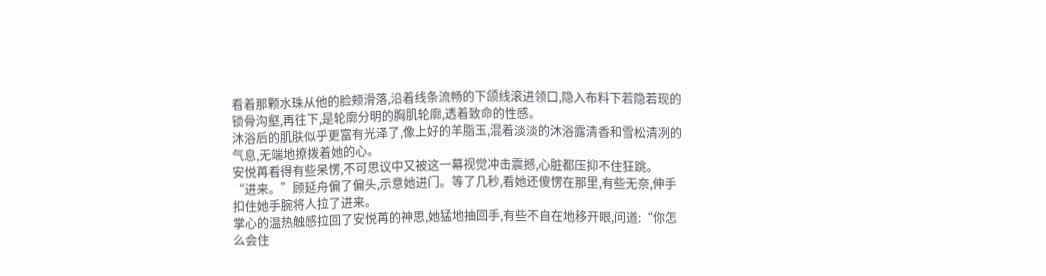看着那颗水珠从他的脸颊滑落,沿着线条流畅的下颌线滚进领口,隐入布料下若隐若现的锁骨沟壑,再往下,是轮廓分明的胸肌轮廓,透着致命的性感。
沐浴后的肌肤似乎更富有光泽了,像上好的羊脂玉,混着淡淡的沐浴露清香和雪松清冽的气息,无端地撩拨着她的心。
安悦苒看得有些呆愣,不可思议中又被这一幕视觉冲击震撼,心脏都压抑不住狂跳。
“进来。”顾延舟偏了偏头,示意她进门。等了几秒,看她还傻愣在那里,有些无奈,伸手扣住她手腕将人拉了进来。
掌心的温热触感拉回了安悦苒的神思,她猛地抽回手,有些不自在地移开眼,问道:“你怎么会住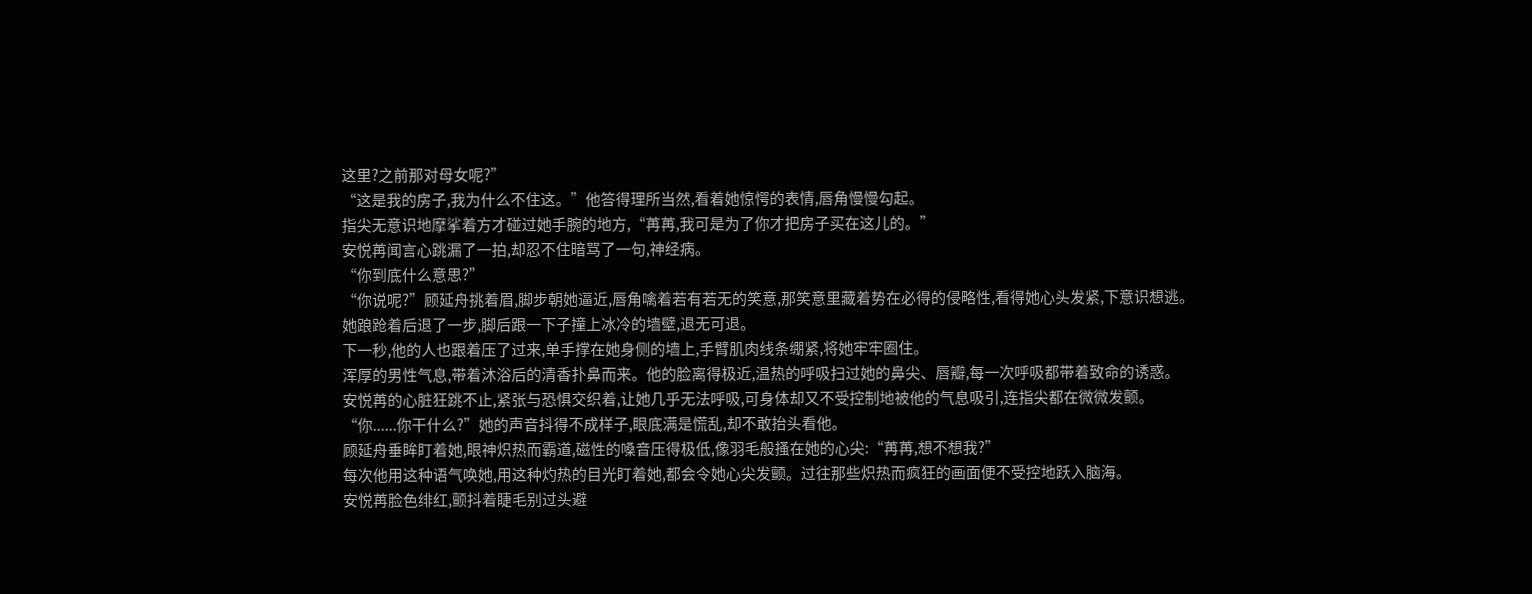这里?之前那对母女呢?”
“这是我的房子,我为什么不住这。”他答得理所当然,看着她惊愕的表情,唇角慢慢勾起。
指尖无意识地摩挲着方才碰过她手腕的地方,“苒苒,我可是为了你才把房子买在这儿的。”
安悦苒闻言心跳漏了一拍,却忍不住暗骂了一句,神经病。
“你到底什么意思?”
“你说呢?”顾延舟挑着眉,脚步朝她逼近,唇角噙着若有若无的笑意,那笑意里藏着势在必得的侵略性,看得她心头发紧,下意识想逃。
她踉跄着后退了一步,脚后跟一下子撞上冰冷的墙壁,退无可退。
下一秒,他的人也跟着压了过来,单手撑在她身侧的墙上,手臂肌肉线条绷紧,将她牢牢圈住。
浑厚的男性气息,带着沐浴后的清香扑鼻而来。他的脸离得极近,温热的呼吸扫过她的鼻尖、唇瓣,每一次呼吸都带着致命的诱惑。
安悦苒的心脏狂跳不止,紧张与恐惧交织着,让她几乎无法呼吸,可身体却又不受控制地被他的气息吸引,连指尖都在微微发颤。
“你......你干什么?”她的声音抖得不成样子,眼底满是慌乱,却不敢抬头看他。
顾延舟垂眸盯着她,眼神炽热而霸道,磁性的嗓音压得极低,像羽毛般搔在她的心尖:“苒苒,想不想我?”
每次他用这种语气唤她,用这种灼热的目光盯着她,都会令她心尖发颤。过往那些炽热而疯狂的画面便不受控地跃入脑海。
安悦苒脸色绯红,颤抖着睫毛别过头避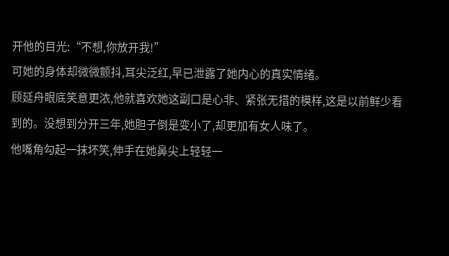开他的目光:“不想,你放开我!”
可她的身体却微微颤抖,耳尖泛红,早已泄露了她内心的真实情绪。
顾延舟眼底笑意更浓,他就喜欢她这副口是心非、紧张无措的模样,这是以前鲜少看到的。没想到分开三年,她胆子倒是变小了,却更加有女人味了。
他嘴角勾起一抹坏笑,伸手在她鼻尖上轻轻一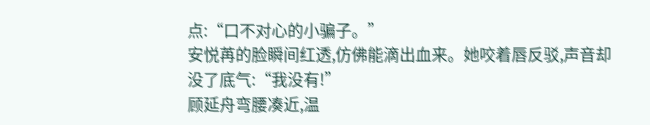点:“口不对心的小骗子。”
安悦苒的脸瞬间红透,仿佛能滴出血来。她咬着唇反驳,声音却没了底气:“我没有!”
顾延舟弯腰凑近,温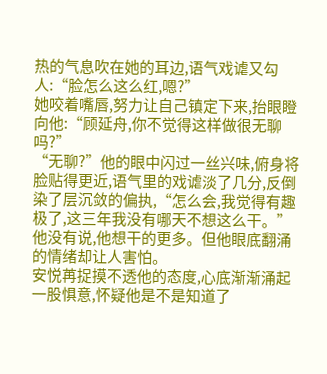热的气息吹在她的耳边,语气戏谑又勾人:“脸怎么这么红,嗯?”
她咬着嘴唇,努力让自己镇定下来,抬眼瞪向他:“顾延舟,你不觉得这样做很无聊吗?”
“无聊?”他的眼中闪过一丝兴味,俯身将脸贴得更近,语气里的戏谑淡了几分,反倒染了层沉敛的偏执,“怎么会,我觉得有趣极了,这三年我没有哪天不想这么干。”
他没有说,他想干的更多。但他眼底翻涌的情绪却让人害怕。
安悦苒捉摸不透他的态度,心底渐渐涌起一股惧意,怀疑他是不是知道了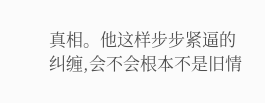真相。他这样步步紧逼的纠缠,会不会根本不是旧情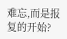难忘,而是报复的开始?